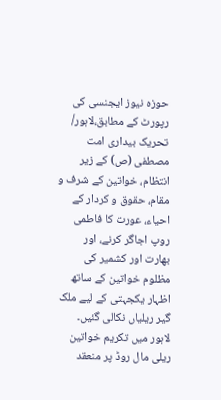حوزہ نیوز ایجنسی کی رپورٹ کے مطابق،لاہور/ تحریک بیداری امت مصطفی (ص) کے زیر انتظام، خواتین کے شرف و مقام، حقوق و کردار کے احیاء، عورت کا فاطمی روپ اجاگر کرنے، اور بھارت اور کشمیر کی مظلوم خواتین کے ساتھ اظہار یکجہتی کے لیے ملک گیر ریلیاں نکالی گئیں۔ لاہور میں تکریم خواتین ریلی مال روڈ پر منعقد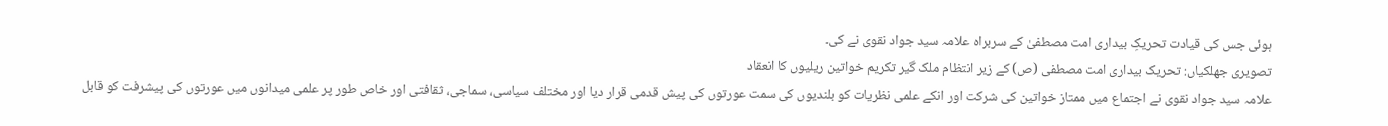ہوئی جس کی قیادت تحریکِ بیداری امت مصطفیٰ کے سربراہ علامہ سید جواد نقوی نے کی۔
تصویری جھلکیاں: تحریک بیداری امت مصطفی (ص) کے زیر انتظام ملک گیر تکریم خواتین ریلیوں کا انعقاد
علامہ سید جواد نقوی نے اجتماع میں ممتاز خواتین کی شرکت اور انکے علمی نظریات کو بلندیوں کی سمت عورتوں کی پیش قدمی قرار دیا اور مختلف سیاسی، سماجی، ثقافتی اور خاص طور پر علمی میدانوں میں عورتوں کی پیشرفت کو قابل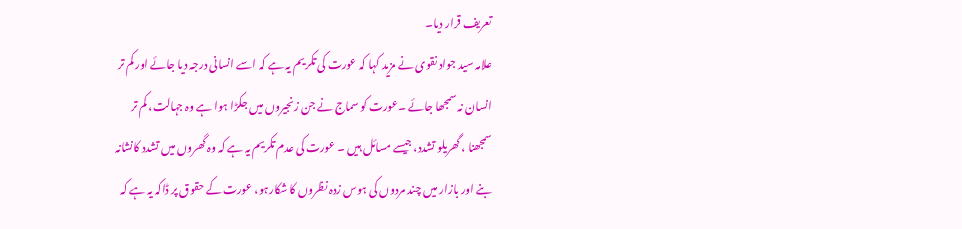تعریف قرار دیا۔
علامہ سید جواد نقوی نے مزید کہا کہ عورت کی تکریم یہ ہے کہ اسے انسانی درجہ دیا جائے اور کم تر انسان نہ سمجھا جائے ۔عورت کو سماج نے جن زنجیروں میں جکڑا ہوا ہے وہ جہالت، کم تر سمجھنا ، گھریلو تشدد، جیسے مسائل ہیں ۔ عورت کی عدم تکریم یہ ہے کہ وہ گھروں میں تشدد کانشانہ بنے اور بازار میں چند مردوں کی ہوس زدہ نظروں کا شکارہو، عورت کے حقوق پر ڈاکہ یہ ہے کہ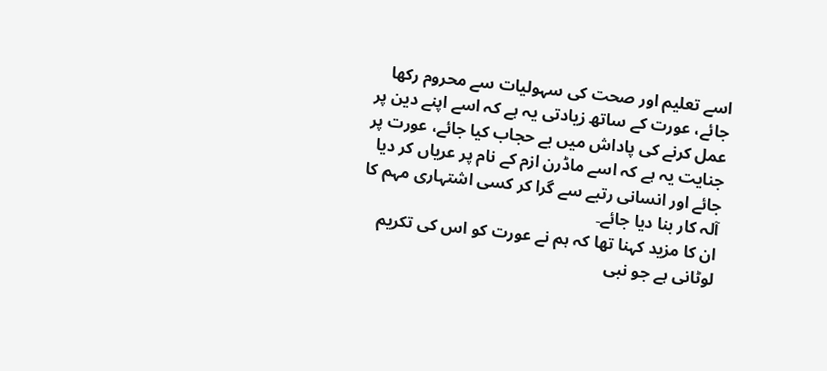اسے تعلیم اور صحت کی سہولیات سے محروم رکھا جائے، عورت کے ساتھ زیادتی یہ ہے کہ اسے اپنے دین پر عمل کرنے کی پاداش میں بے حجاب کیا جائے، عورت پر جنایت یہ ہے کہ اسے ماڈرن ازم کے نام پر عریاں کر دیا جائے اور انسانی رتبے سے گرا کر کسی اشتہاری مہم کا آلہ کار بنا دیا جائے۔
ان کا مزید کہنا تھا کہ ہم نے عورت کو اس کی تکریم لوٹانی ہے جو نبی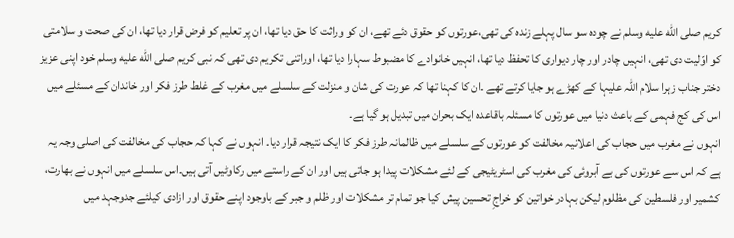کریم صلى الله عليه وسلم نے چودہ سو سال پہلے زندہ کی تھی،عورتوں کو حقوق دئے تھے، ان کو وراثت کا حق دیا تھا، ان پر تعلیم کو فرض قرار دیا تھا، ان کی صحت و سلامتی کو اوّلیت دی تھی، انہیں چادر اور چار دیواری کا تحفظ دیا تھا، انہیں خانوادے کا مضبوط سہارا دیا تھا، اوراتنی تکریم دی تھی کہ نبی کریم صلى الله عليه وسلم خود اپنی عزیز دختر جناب زہرا سلام اللہ علیہا کے کھڑے ہو جایا کرتے تھے ۔ان کا کہنا تھا کہ عورت کی شان و منزلت کے سلسلے میں مغرب کے غلط طرز فکر اور خاندان کے مسئلے میں اس کی کج فہمی کے باعث دنیا میں عورتوں کا مسئلہ باقاعدہ ایک بحران میں تبدیل ہو گیا ہے۔
انہوں نے مغرب میں حجاب کی اعلانیہ مخالفت کو عورتوں کے سلسلے میں ظالمانہ طرز فکر کا ایک نتیجہ قرار دیا۔ انہوں نے کہا کہ حجاب کی مخالفت کی اصلی وجہ یہ ہے کہ اس سے عورتوں کی بے آبروئی کی مغرب کی اسٹریٹیجی کے لئے مشکلات پیدا ہو جاتی ہیں اور ان کے راستے میں رکاوٹیں آتی ہیں۔اس سلسلے میں انہوں نے بھارت، کشمیر اور فلسطین کی مظلوم لیکن بہادر خواتین کو خراجِ تحسین پیش کیا جو تمام تر مشکلات اور ظلم و جبر کے باوجود اپنے حقوق اور ازادی کیلئے جدوجہد میں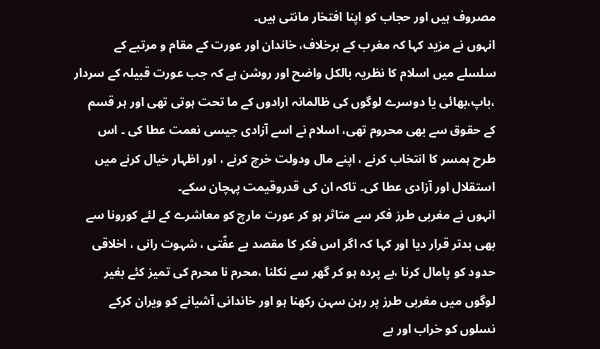مصروف ہیں اور حجاب کو اپنا افتخار مانتی ہیں۔
انہوں نے مزید کہا کہ مغرب کے برخلاف، خاندان اور عورت کے مقام و مرتبے کے سلسلے میں اسلام کا نظریہ بالکل واضح اور روشن ہے کہ جب عورت قبیلہ کے سردار ،باپ،بھائی یا دوسرے لوگوں کی ظالمانہ ارادوں کے ما تحت ہوتی تھی اور ہر قسم کے حقوق سے بھی محروم تھی، اسلام نے اسے آزادی جیسی نعمت عطا کی ۔ اس طرح ہمسر کا انتخاب کرنے ، اپنے مال ودولت خرچ کرنے ، اور اظہار خیال کرنے میں استقلال اور آزادی عطا کی۔ تاکہ ان کی قدروقیمت پہچان سکے۔
انہوں نے مغربی طرز فکر سے متاثر ہو کر عورت مارچ کو معاشرے کے لئے کورونا سے بھی بدتر قرار دیا اور کہا کہ اگر اس فکر کا مقصد بے عفّتی ، شہوت رانی ، اخلاقی حدود کو پامال کرنا ،بے پردہ ہو کر گھر سے نکلنا ،محرم نا محرم کی تمیز کئے بغیر لوگوں میں مغربی طرز پر رہن سہن رکھنا ہو اور خاندانی آشیانے کو ویران کرکے نسلوں کو خراب اور بے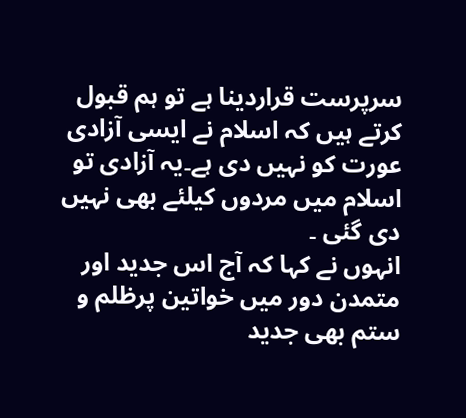سرپرست قراردینا ہے تو ہم قبول کرتے ہیں کہ اسلام نے ایسی آزادی عورت کو نہیں دی ہے۔یہ آزادی تو اسلام میں مردوں کیلئے بھی نہیں دی گئی ۔
انہوں نے کہا کہ آج اس جدید اور متمدن دور میں خواتین پرظلم و ستم بھی جدید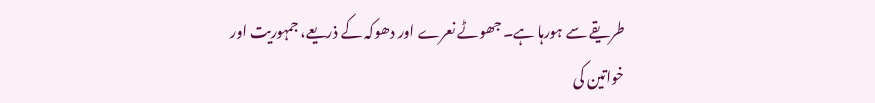طریقے سے ہورہا ہے۔ جھوٹے نعرے اور دھوکہ کے ذریعے، جمہوریت اور خواتین کی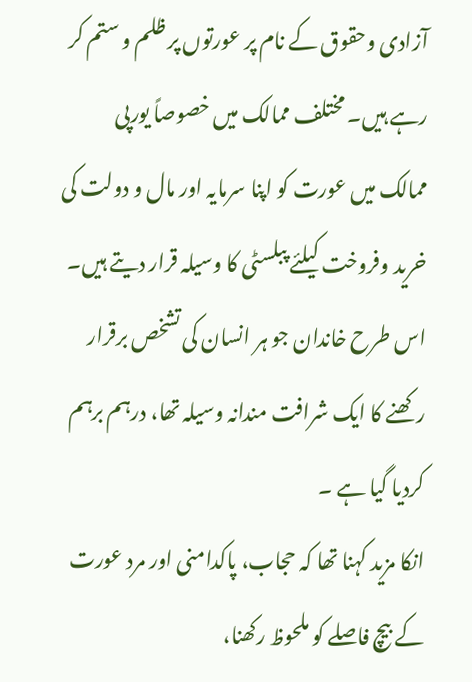آزادی وحقوق کے نام پر عورتوں پر ظلم و ستم کر رہے ہیں۔ مختلف ممالک میں خصوصاً یورپی ممالک میں عورت کو اپنا سرمایہ اور مال و دولت کی خرید وفروخت کیلئے پبلسٹی کا وسیلہ قرار دیتے ہیں۔ اس طرح خاندان جو ہر انسان کی تشخص برقرار رکھنے کا ایک شرافت مندانہ وسیلہ تھا، درہم برہم کردیا گیا ہے ۔
انکا مزید کہنا تھا کہ حجاب، پاکدامنی اور مرد عورت کے بیچ فاصلے کو ملحوظ رکھنا،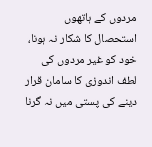مردوں کے ہاتھوں استحصال کا شکار نہ ہونا، خود کو غیر مردوں کی لطف اندوزی کا سامان قرار دینے کی پستی میں نہ گرنا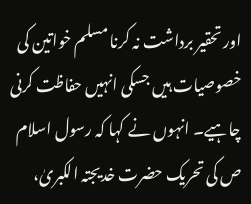اور تحقیر برداشت نہ کرنا مسلم خواتین کی خصوصیات ہیں جسکی انہیں حفاظت کرنی چاہیے۔ انہوں نے کہا کہ رسول اسلام ص کی تحریک حضرت خدیجتہ الکبریٰ،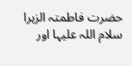حضرت فاطمتہ الزہرا سلام اللہ علیہا اور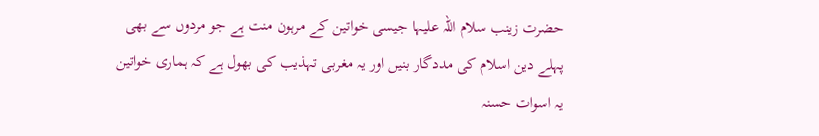حضرت زینب سلام اللہ علیہا جیسی خواتین کے مرہون منت ہے جو مردوں سے بھی پہلے دین اسلام کی مددگار بنیں اور یہ مغربی تہذیب کی بھول ہے کہ ہماری خواتین یہ اسوات حسنہ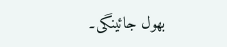بھول جائینگی۔